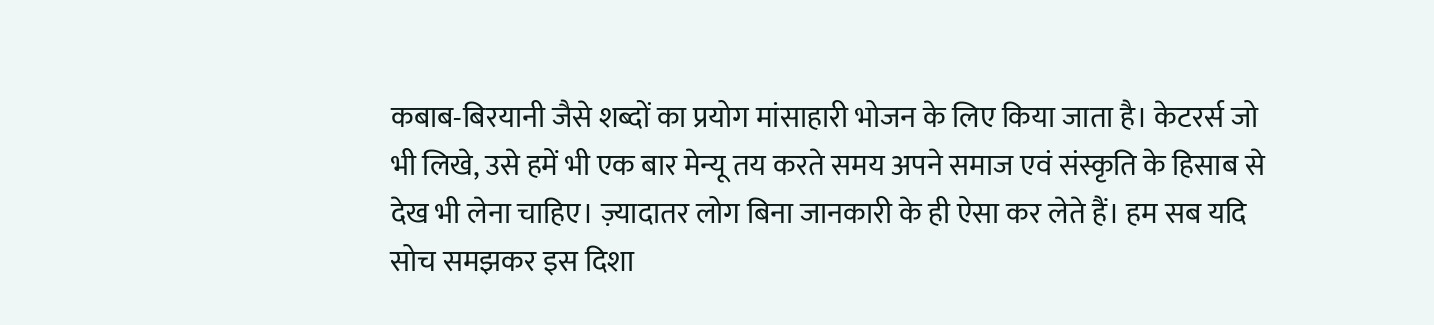कबाब-बिरयानी जैसे शब्दों का प्रयोग मांसाहारी भोजन के लिए किया जाता है। केटरर्स जो भी लिखे, उसे हमें भी एक बार मेन्यू तय करते समय अपने समाज एवं संस्कृति के हिसाब से देख भी लेना चाहिए। ज़्यादातर लोग बिना जानकारी के ही ऐसा कर लेते हैं। हम सब यदि सोच समझकर इस दिशा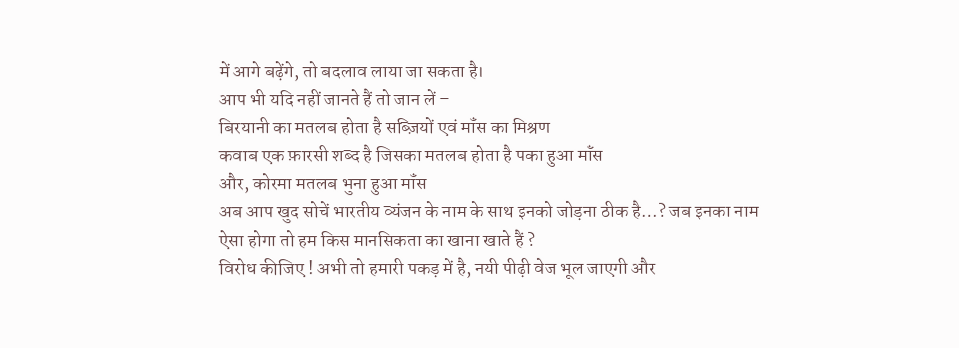में आगे बढ़ेंगे, तो बदलाव लाया जा सकता है।
आप भी यदि नहीं जानते हैं तो जान लें –
बिरयानी का मतलब होता है सब्ज़ियों एवं मॉंस का मिश्रण
कवाब एक फ़ारसी शब्द है जिसका मतलब होता है पका हुआ मॉंस
और, कोरमा मतलब भुना हुआ मॉंस
अब आप खुद सोचें भारतीय व्यंजन के नाम के साथ इनको जोड़ना ठीक है…? जब इनका नाम ऐसा होगा तो हम किस मानसिकता का खाना खाते हैं ?
विरोध कीजिए ! अभी तो हमारी पकड़ में है, नयी पीढ़ी वेज भूल जाएगी और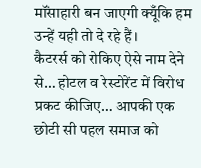मॉंसाहारी बन जाएगी क्यूँकि हम उन्हें यही तो दे रहे हैं।
कैटरर्स को रोकिए ऐसे नाम देने से… होटल व रेस्टोरेंट में विरोध प्रकट कीजिए… आपकी एक छोटी सी पहल समाज को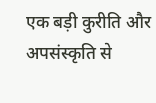एक बड़ी कुरीति और अपसंस्कृति से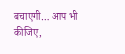बचाएगी… आप भी कीजिए,